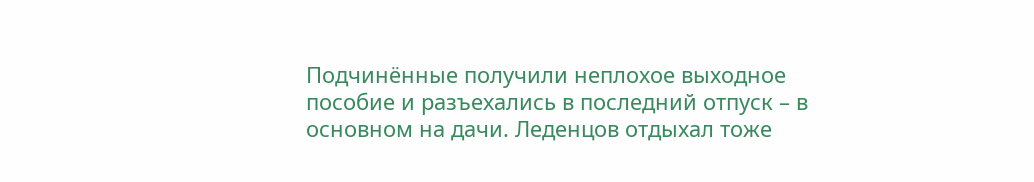Подчинённые получили неплохое выходное пособие и разъехались в последний отпуск – в основном на дачи. Леденцов отдыхал тоже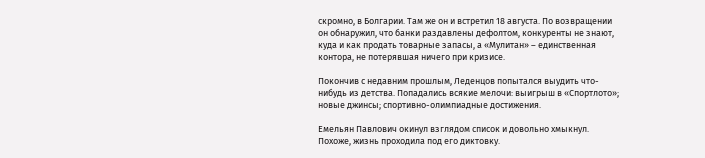скромно, в Болгарии. Там же он и встретил 18 августа. По возвращении он обнаружил, что банки раздавлены дефолтом, конкуренты не знают, куда и как продать товарные запасы, а «Мулитан» – единственная контора, не потерявшая ничего при кризисе.

Покончив с недавним прошлым, Леденцов попытался выудить что-нибудь из детства. Попадались всякие мелочи: выигрыш в «Спортлото»; новые джинсы; спортивно-олимпиадные достижения.

Емельян Павлович окинул взглядом список и довольно хмыкнул. Похоже, жизнь проходила под его диктовку.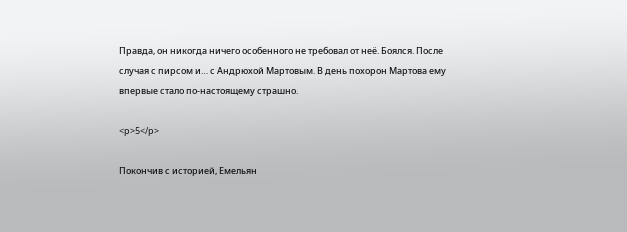Правда, он никогда ничего особенного не требовал от неё. Боялся. После случая с пирсом и… с Андрюхой Мартовым. В день похорон Мартова ему впервые стало по-настоящему страшно.

<p>5</p>

Покончив с историей, Емельян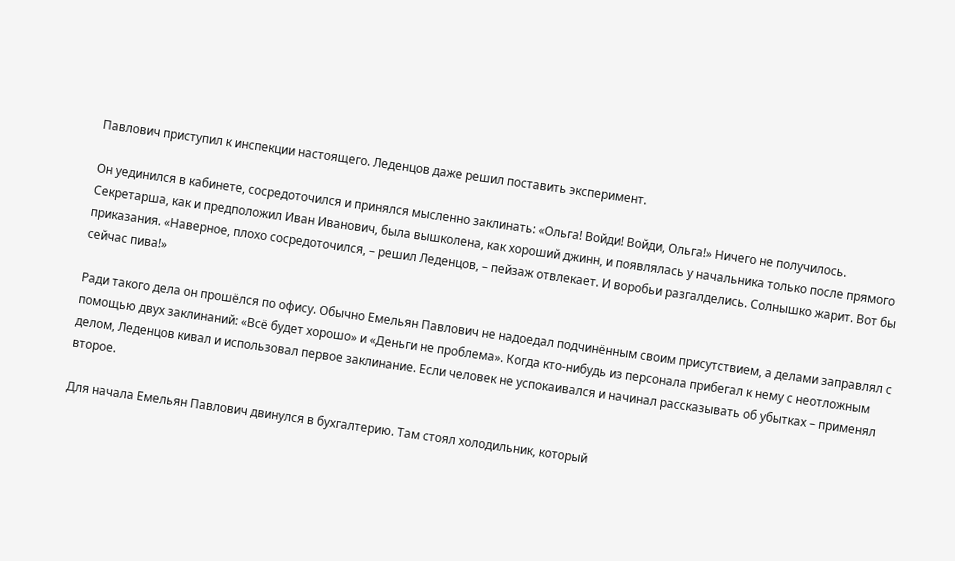Павлович приступил к инспекции настоящего. Леденцов даже решил поставить эксперимент.

Он уединился в кабинете, сосредоточился и принялся мысленно заклинать: «Ольга! Войди! Войди, Ольга!» Ничего не получилось. Секретарша, как и предположил Иван Иванович, была вышколена, как хороший джинн, и появлялась у начальника только после прямого приказания. «Наверное, плохо сосредоточился, – решил Леденцов, – пейзаж отвлекает. И воробьи разгалделись. Солнышко жарит. Вот бы сейчас пива!»

Ради такого дела он прошёлся по офису. Обычно Емельян Павлович не надоедал подчинённым своим присутствием, а делами заправлял с помощью двух заклинаний: «Всё будет хорошо» и «Деньги не проблема». Когда кто-нибудь из персонала прибегал к нему с неотложным делом, Леденцов кивал и использовал первое заклинание. Если человек не успокаивался и начинал рассказывать об убытках – применял второе.

Для начала Емельян Павлович двинулся в бухгалтерию. Там стоял холодильник, который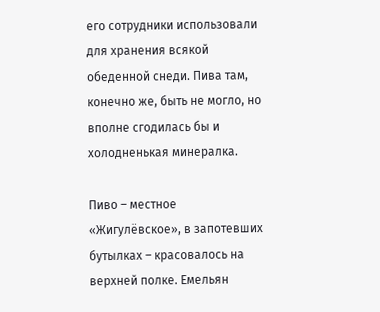его сотрудники использовали для хранения всякой обеденной снеди. Пива там, конечно же, быть не могло, но вполне сгодилась бы и холодненькая минералка.

Пиво – местное «Жигулёвское», в запотевших бутылках – красовалось на верхней полке. Емельян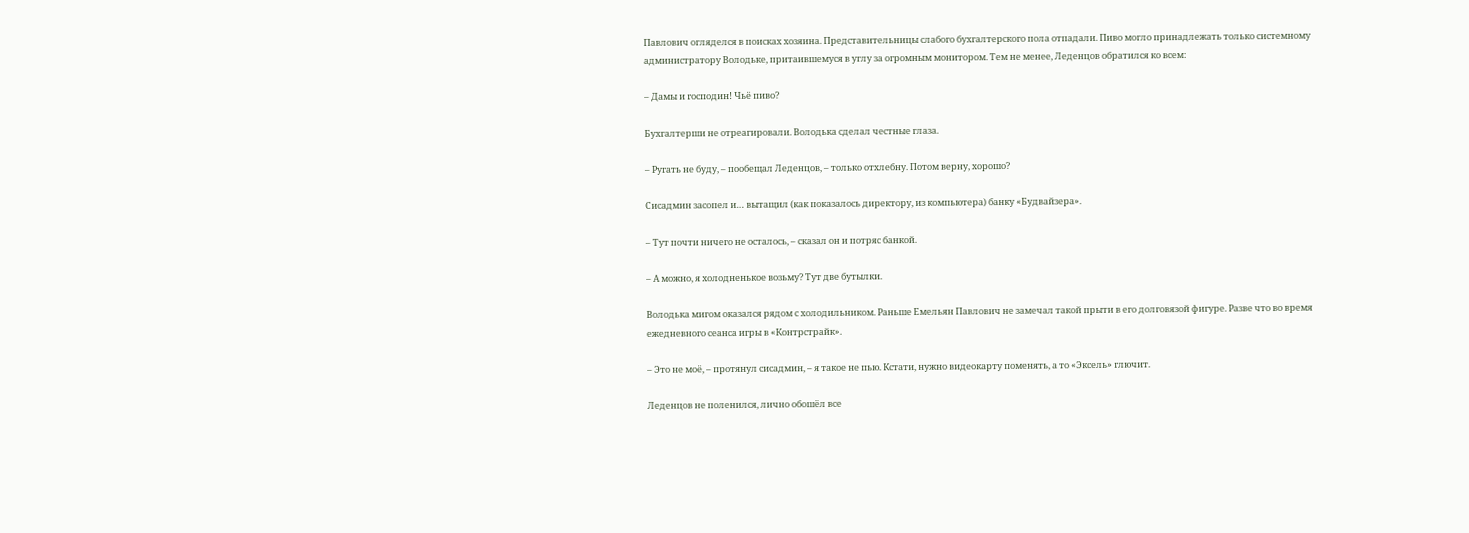Павлович огляделся в поисках хозяина. Представительницы слабого бухгалтерского пола отпадали. Пиво могло принадлежать только системному администратору Володьке, притаившемуся в углу за огромным монитором. Тем не менее, Леденцов обратился ко всем:

– Дамы и господин! Чьё пиво?

Бухгалтерши не отреагировали. Володька сделал честные глаза.

– Ругать не буду, – пообещал Леденцов, – только отхлебну. Потом верну, хорошо?

Сисадмин засопел и… вытащил (как показалось директору, из компьютера) банку «Будвайзера».

– Тут почти ничего не осталось, – сказал он и потряс банкой.

– А можно, я холодненькое возьму? Тут две бутылки.

Володька мигом оказался рядом с холодильником. Раньше Емельян Павлович не замечал такой прыти в его долговязой фигуре. Разве что во время ежедневного сеанса игры в «Контрстрайк».

– Это не моё, – протянул сисадмин, – я такое не пью. Кстати, нужно видеокарту поменять, а то «Эксель» глючит.

Леденцов не поленился, лично обошёл все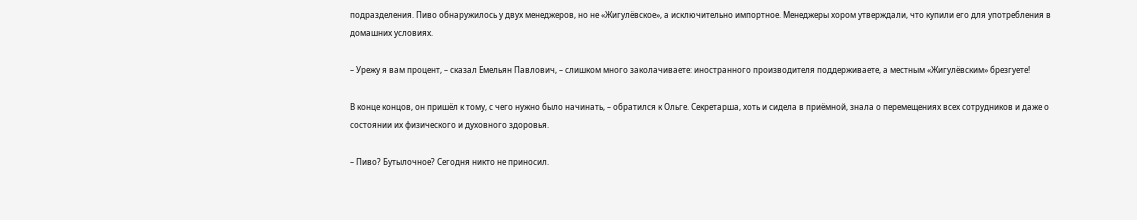подразделения. Пиво обнаружилось у двух менеджеров, но не «Жигулёвское», а исключительно импортное. Менеджеры хором утверждали, что купили его для употребления в домашних условиях.

– Урежу я вам процент, – сказал Емельян Павлович, – слишком много заколачиваете: иностранного производителя поддерживаете, а местным «Жигулёвским» брезгуете!

В конце концов, он пришёл к тому, с чего нужно было начинать, – обратился к Ольге. Секретарша, хоть и сидела в приёмной, знала о перемещениях всех сотрудников и даже о состоянии их физического и духовного здоровья.

– Пиво? Бутылочное? Сегодня никто не приносил.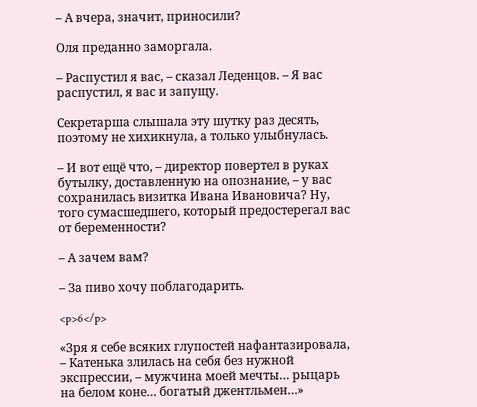– А вчера, значит, приносили?

Оля преданно заморгала.

– Распустил я вас, – сказал Леденцов. – Я вас распустил, я вас и запущу.

Секретарша слышала эту шутку раз десять, поэтому не хихикнула, а только улыбнулась.

– И вот ещё что, – директор повертел в руках бутылку, доставленную на опознание, – у вас сохранилась визитка Ивана Ивановича? Ну, того сумасшедшего, который предостерегал вас от беременности?

– А зачем вам?

– За пиво хочу поблагодарить.

<p>6</p>

«Зря я себе всяких глупостей нафантазировала, – Катенька злилась на себя без нужной экспрессии, – мужчина моей мечты… рыцарь на белом коне… богатый джентльмен…»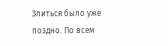Злиться было уже поздно. По всем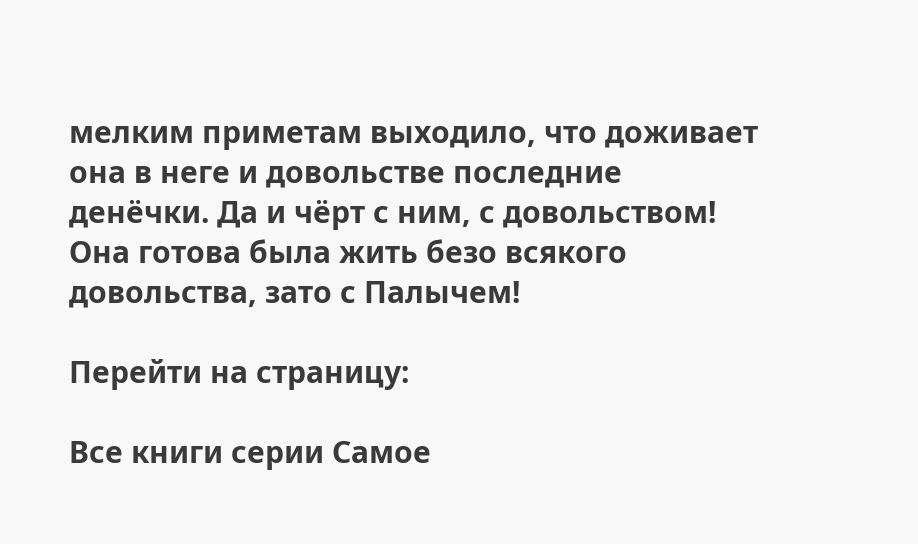мелким приметам выходило, что доживает она в неге и довольстве последние денёчки. Да и чёрт с ним, с довольством! Она готова была жить безо всякого довольства, зато с Палычем!

Перейти на страницу:

Все книги серии Самое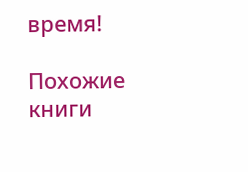время!

Похожие книги